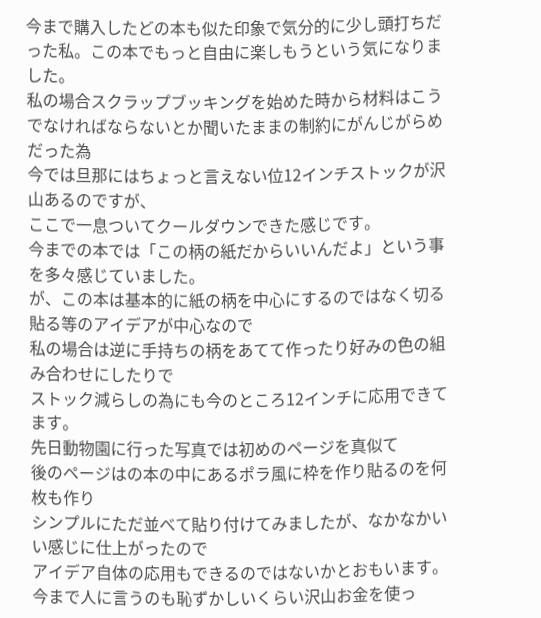今まで購入したどの本も似た印象で気分的に少し頭打ちだった私。この本でもっと自由に楽しもうという気になりました。
私の場合スクラップブッキングを始めた時から材料はこうでなければならないとか聞いたままの制約にがんじがらめだった為
今では旦那にはちょっと言えない位12インチストックが沢山あるのですが、
ここで一息ついてクールダウンできた感じです。
今までの本では「この柄の紙だからいいんだよ」という事を多々感じていました。
が、この本は基本的に紙の柄を中心にするのではなく切る貼る等のアイデアが中心なので
私の場合は逆に手持ちの柄をあてて作ったり好みの色の組み合わせにしたりで
ストック減らしの為にも今のところ12インチに応用できてます。
先日動物園に行った写真では初めのページを真似て
後のページはの本の中にあるポラ風に枠を作り貼るのを何枚も作り
シンプルにただ並べて貼り付けてみましたが、なかなかいい感じに仕上がったので
アイデア自体の応用もできるのではないかとおもいます。
今まで人に言うのも恥ずかしいくらい沢山お金を使っ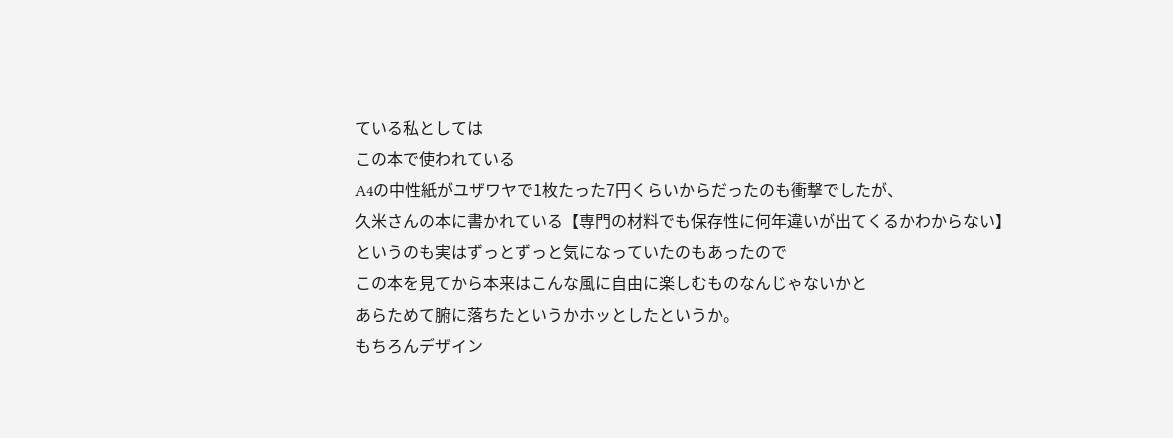ている私としては
この本で使われている
A4の中性紙がユザワヤで1枚たった7円くらいからだったのも衝撃でしたが、
久米さんの本に書かれている【専門の材料でも保存性に何年違いが出てくるかわからない】
というのも実はずっとずっと気になっていたのもあったので
この本を見てから本来はこんな風に自由に楽しむものなんじゃないかと
あらためて腑に落ちたというかホッとしたというか。
もちろんデザイン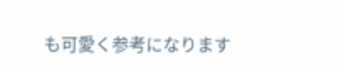も可愛く参考になります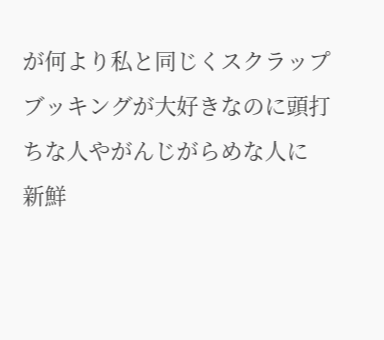が何より私と同じくスクラップブッキングが大好きなのに頭打ちな人やがんじがらめな人に
新鮮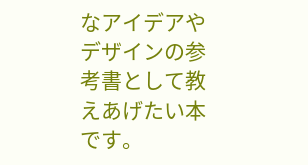なアイデアやデザインの参考書として教えあげたい本です。